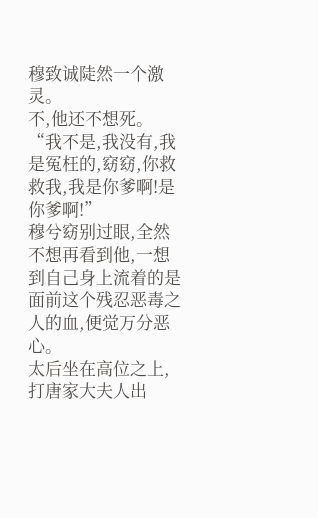穆致诚陡然一个激灵。
不,他还不想死。
“我不是,我没有,我是冤枉的,窈窈,你救救我,我是你爹啊!是你爹啊!”
穆兮窈别过眼,全然不想再看到他,一想到自己身上流着的是面前这个残忍恶毒之人的血,便觉万分恶心。
太后坐在高位之上,打唐家大夫人出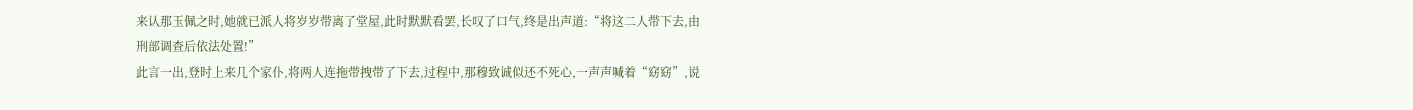来认那玉佩之时,她就已派人将岁岁带离了堂屋,此时默默看罢,长叹了口气,终是出声道:“将这二人带下去,由刑部调查后依法处置!”
此言一出,登时上来几个家仆,将两人连拖带拽带了下去,过程中,那穆致诚似还不死心,一声声喊着“窈窈”,说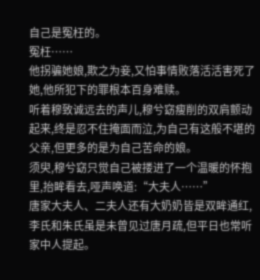自己是冤枉的。
冤枉……
他拐骗她娘,欺之为妾,又怕事情败落活活害死了她,他所犯下的罪根本百身难赎。
听着穆致诚远去的声儿,穆兮窈瘦削的双肩颤动起来,终是忍不住掩面而泣,为自己有这般不堪的父亲,但更多的是为自己苦命的娘。
须臾,穆兮窈只觉自己被搂进了一个温暖的怀抱里,抬眸看去,哑声唤道:“大夫人……”
唐家大夫人、二夫人还有大奶奶皆是双眸通红,李氏和朱氏虽是未曾见过唐月疏,但平日也常听家中人提起。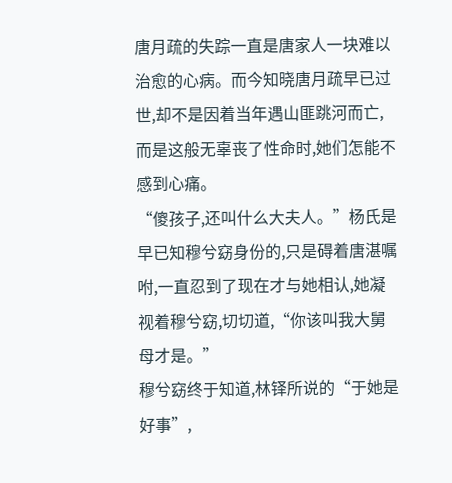唐月疏的失踪一直是唐家人一块难以治愈的心病。而今知晓唐月疏早已过世,却不是因着当年遇山匪跳河而亡,而是这般无辜丧了性命时,她们怎能不感到心痛。
“傻孩子,还叫什么大夫人。”杨氏是早已知穆兮窈身份的,只是碍着唐湛嘱咐,一直忍到了现在才与她相认,她凝视着穆兮窈,切切道,“你该叫我大舅母才是。”
穆兮窈终于知道,林铎所说的“于她是好事”,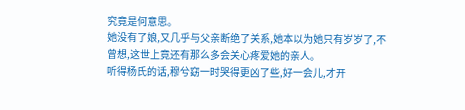究竟是何意思。
她没有了娘,又几乎与父亲断绝了关系,她本以为她只有岁岁了,不曾想,这世上竟还有那么多会关心疼爱她的亲人。
听得杨氏的话,穆兮窈一时哭得更凶了些,好一会儿,才开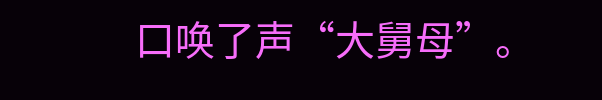口唤了声“大舅母”。